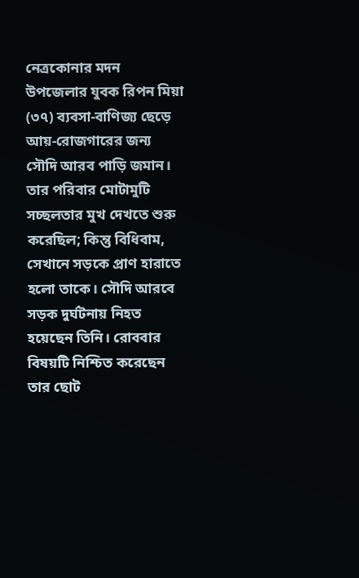নেত্রকোনার মদন উপজেলার যুবক রিপন মিয়া (৩৭) ব্যবসা-বাণিজ্য ছেড়ে আয়-রোজগারের জন্য সৌদি আরব পাড়ি জমান। তার পরিবার মোটামুটি সচ্ছলতার মুখ দেখতে শুরু করেছিল; কিন্তু বিধিবাম, সেখানে সড়কে প্রাণ হারাতে হলো তাকে। সৌদি আরবে সড়ক দুর্ঘটনায় নিহত হয়েছেন তিনি। রোববার বিষয়টি নিশ্চিত করেছেন তার ছোট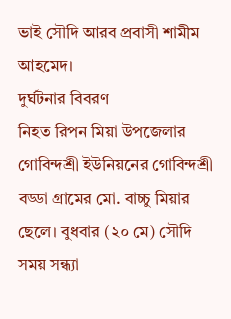ভাই সৌদি আরব প্রবাসী শামীম আহমেদ।
দুর্ঘটনার বিবরণ
নিহত রিপন মিয়া উপজেলার গোবিন্দশ্রী ইউনিয়নের গোবিন্দশ্রী বড্ডা গ্রামের মো. বাচ্চু মিয়ার ছেলে। বুধবার (২০ মে) সৌদি সময় সন্ধ্যা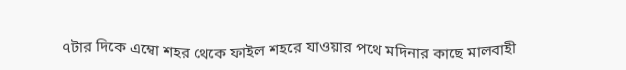৭টার দিকে এম্বো শহর থেকে ফাইল শহরে যাওয়ার পথে মদিনার কাছে মালবাহী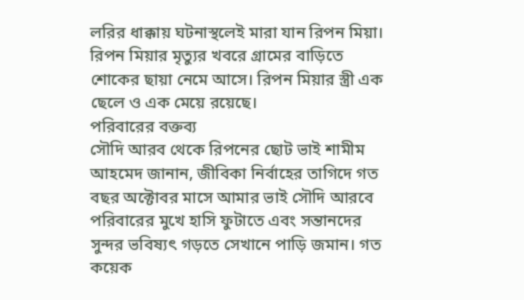লরির ধাক্কায় ঘটনাস্থলেই মারা যান রিপন মিয়া। রিপন মিয়ার মৃত্যুর খবরে গ্রামের বাড়িতে শোকের ছায়া নেমে আসে। রিপন মিয়ার স্ত্রী এক ছেলে ও এক মেয়ে রয়েছে।
পরিবারের বক্তব্য
সৌদি আরব থেকে রিপনের ছোট ভাই শামীম আহমেদ জানান, জীবিকা নির্বাহের তাগিদে গত বছর অক্টোবর মাসে আমার ভাই সৌদি আরবে পরিবারের মুখে হাসি ফুটাতে এবং সন্তানদের সুন্দর ভবিষ্যৎ গড়তে সেখানে পাড়ি জমান। গত কয়েক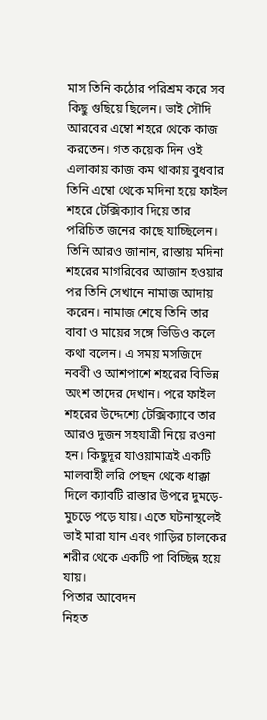মাস তিনি কঠোর পরিশ্রম করে সব কিছু গুছিয়ে ছিলেন। ভাই সৌদি আরবের এম্বো শহরে থেকে কাজ করতেন। গত কয়েক দিন ওই এলাকায় কাজ কম থাকায় বুধবার তিনি এম্বো থেকে মদিনা হয়ে ফাইল শহরে টেক্সিক্যাব দিয়ে তার পরিচিত জনের কাছে যাচ্ছিলেন।
তিনি আরও জানান, রাস্তায় মদিনা শহরের মাগরিবের আজান হওয়ার পর তিনি সেখানে নামাজ আদায় করেন। নামাজ শেষে তিনি তার বাবা ও মায়ের সঙ্গে ভিডিও কলে কথা বলেন। এ সময় মসজিদে নববী ও আশপাশে শহরের বিভিন্ন অংশ তাদের দেখান। পরে ফাইল শহরের উদ্দেশ্যে টেক্সিক্যাবে তার আরও দুজন সহযাত্রী নিয়ে রওনা হন। কিছুদূর যাওয়ামাত্রই একটি মালবাহী লরি পেছন থেকে ধাক্কা দিলে ক্যাবটি রাস্তার উপরে দুমড়ে-মুচড়ে পড়ে যায়। এতে ঘটনাস্থলেই ভাই মারা যান এবং গাড়ির চালকের শরীর থেকে একটি পা বিচ্ছিন্ন হয়ে যায়।
পিতার আবেদন
নিহত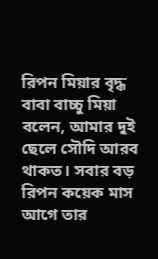রিপন মিয়ার বৃদ্ধ বাবা বাচ্চু মিয়া বলেন, আমার দুই ছেলে সৌদি আরব থাকত। সবার বড় রিপন কয়েক মাস আগে তার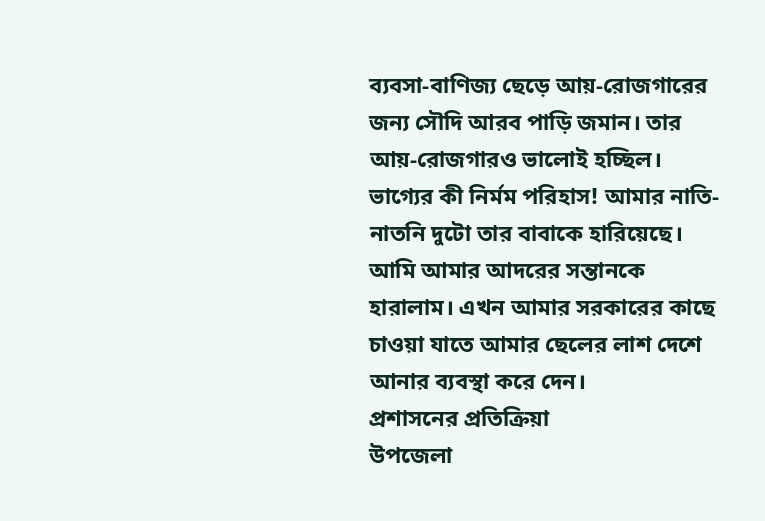ব্যবসা-বাণিজ্য ছেড়ে আয়-রোজগারের জন্য সৌদি আরব পাড়ি জমান। তার আয়-রোজগারও ভালোই হচ্ছিল। ভাগ্যের কী নির্মম পরিহাস! আমার নাতি-নাতনি দুটো তার বাবাকে হারিয়েছে। আমি আমার আদরের সন্তানকে হারালাম। এখন আমার সরকারের কাছে চাওয়া যাতে আমার ছেলের লাশ দেশে আনার ব্যবস্থা করে দেন।
প্রশাসনের প্রতিক্রিয়া
উপজেলা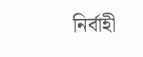নির্বাহী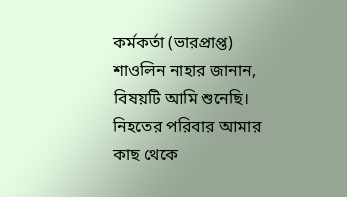কর্মকর্তা (ভারপ্রাপ্ত) শাওলিন নাহার জানান, বিষয়টি আমি শুনেছি। নিহতের পরিবার আমার কাছ থেকে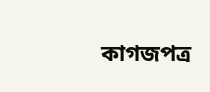কাগজপত্র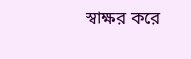স্বাক্ষর করে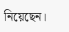নিয়েছেন।